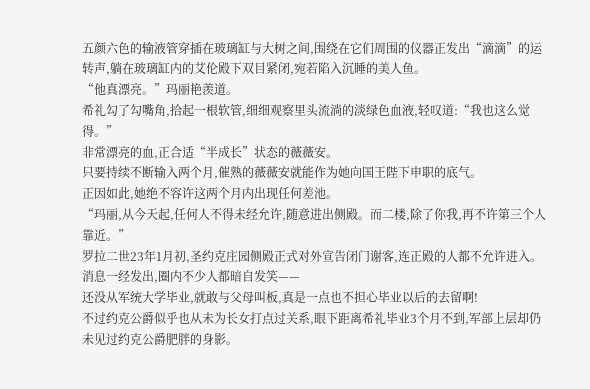五颜六色的输液管穿插在玻璃缸与大树之间,围绕在它们周围的仪器正发出“滴滴”的运转声,躺在玻璃缸内的艾伦殿下双目紧闭,宛若陷入沉睡的美人鱼。
“他真漂亮。”玛丽艳羡道。
希礼勾了勾嘴角,拾起一根软管,细细观察里头流淌的淡绿色血液,轻叹道:“我也这么觉得。”
非常漂亮的血,正合适“半成长”状态的薇薇安。
只要持续不断输入两个月,催熟的薇薇安就能作为她向国王陛下申职的底气。
正因如此,她绝不容许这两个月内出现任何差池。
“玛丽,从今天起,任何人不得未经允许,随意进出侧殿。而二楼,除了你我,再不许第三个人靠近。”
罗拉二世23年1月初,圣约克庄园侧殿正式对外宣告闭门谢客,连正殿的人都不允许进入。
消息一经发出,圈内不少人都暗自发笑——
还没从军统大学毕业,就敢与父母叫板,真是一点也不担心毕业以后的去留啊!
不过约克公爵似乎也从未为长女打点过关系,眼下距离希礼毕业3个月不到,军部上层却仍未见过约克公爵肥胖的身影。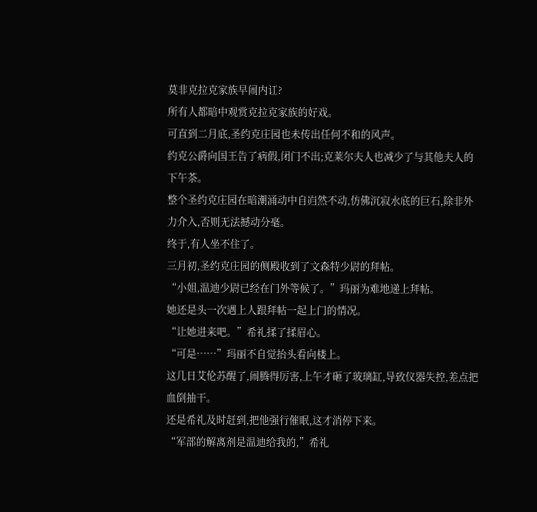莫非克拉克家族早闹内讧?
所有人都暗中观赏克拉克家族的好戏。
可直到二月底,圣约克庄园也未传出任何不和的风声。
约克公爵向国王告了病假,闭门不出;克莱尔夫人也减少了与其他夫人的下午茶。
整个圣约克庄园在暗潮涌动中自岿然不动,仿佛沉寂水底的巨石,除非外力介入,否则无法撼动分毫。
终于,有人坐不住了。
三月初,圣约克庄园的侧殿收到了文森特少尉的拜帖。
“小姐,温迪少尉已经在门外等候了。”玛丽为难地递上拜帖。
她还是头一次遇上人跟拜帖一起上门的情况。
“让她进来吧。”希礼揉了揉眉心。
“可是……”玛丽不自觉抬头看向楼上。
这几日艾伦苏醒了,闹腾得厉害,上午才砸了玻璃缸,导致仪器失控,差点把血倒抽干。
还是希礼及时赶到,把他强行催眠,这才消停下来。
“军部的解离剂是温迪给我的,”希礼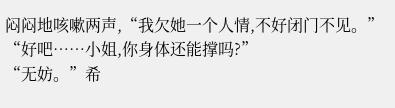闷闷地咳嗽两声,“我欠她一个人情,不好闭门不见。”
“好吧……小姐,你身体还能撑吗?”
“无妨。”希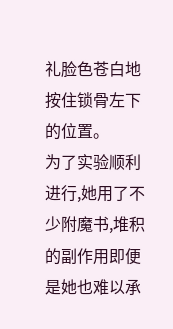礼脸色苍白地按住锁骨左下的位置。
为了实验顺利进行,她用了不少附魔书,堆积的副作用即便是她也难以承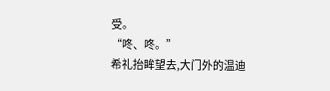受。
“咚、咚。”
希礼抬眸望去,大门外的温迪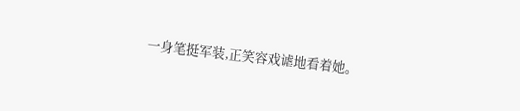一身笔挺军装,正笑容戏谑地看着她。